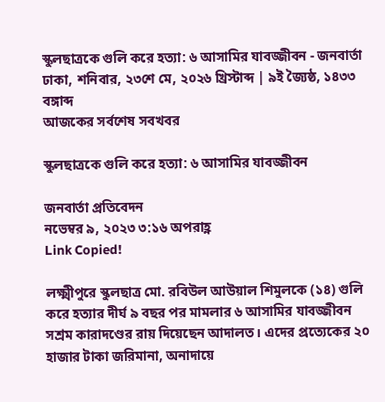স্কুলছাত্রকে গুলি করে হত্যা: ৬ আসামির যাবজ্জীবন - জনবার্তা
ঢাকা, শনিবার, ২৩শে মে, ২০২৬ খ্রিস্টাব্দ | ৯ই জ্যৈষ্ঠ, ১৪৩৩ বঙ্গাব্দ
আজকের সর্বশেষ সবখবর

স্কুলছাত্রকে গুলি করে হত্যা: ৬ আসামির যাবজ্জীবন

জনবার্তা প্রতিবেদন
নভেম্বর ৯, ২০২৩ ৩:১৬ অপরাহ্ণ
Link Copied!

লক্ষ্মীপুরে স্কুলছাত্র মো. রবিউল আউয়াল শিমুলকে (১৪) গুলি করে হত্যার দীর্ঘ ৯ বছর পর মামলার ৬ আসামির যাবজ্জীবন সশ্রম কারাদণ্ডের রায় দিয়েছেন আদালত। এদের প্রত্যেকের ২০ হাজার টাকা জরিমানা, অনাদায়ে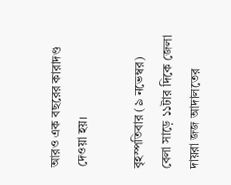আরও এক বছরের কারাদণ্ড দেওয়া হয়।

বৃহস্পতিবার (৯ নভেম্বর) বেলা সাড়ে ১১টার দিকে জেলা দায়রা জজ আদালতের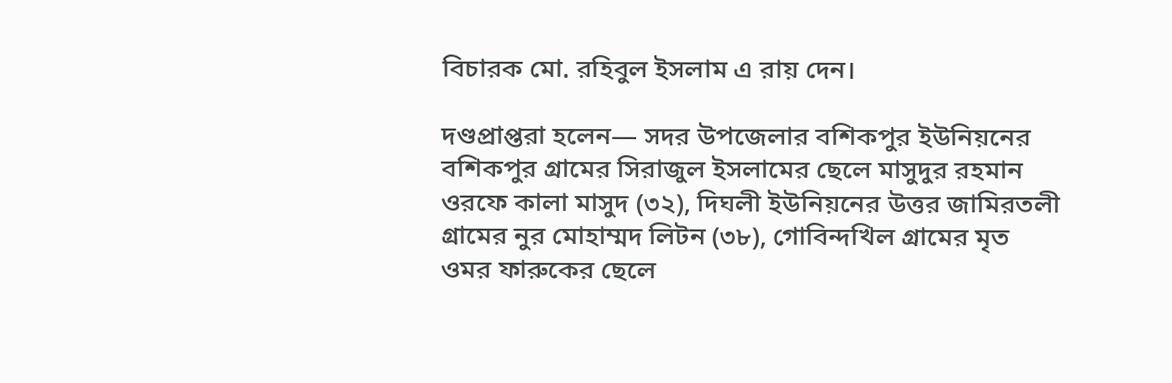বিচারক মো. রহিবুল ইসলাম এ রায় দেন।

দণ্ডপ্রাপ্তরা হলেন— সদর উপজেলার বশিকপুর ইউনিয়নের বশিকপুর গ্রামের সিরাজুল ইসলামের ছেলে মাসুদুর রহমান ওরফে কালা মাসুদ (৩২), দিঘলী ইউনিয়নের উত্তর জামিরতলী গ্রামের নুর মোহাম্মদ লিটন (৩৮), গোবিন্দখিল গ্রামের মৃত ওমর ফারুকের ছেলে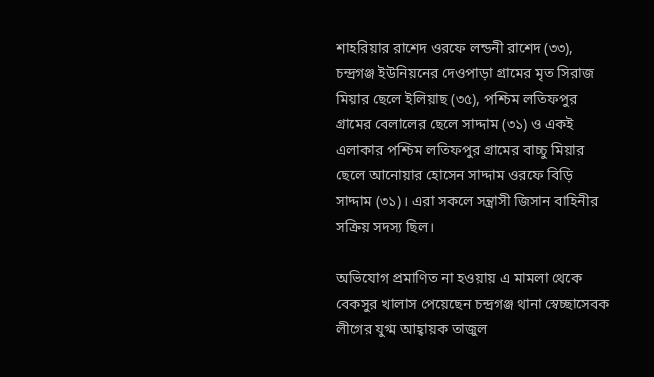শাহরিয়ার রাশেদ ওরফে লন্ডনী রাশেদ (৩৩), চন্দ্রগঞ্জ ইউনিয়নের দেওপাড়া গ্রামের মৃত সিরাজ মিয়ার ছেলে ইলিয়াছ (৩৫), পশ্চিম লতিফপুর গ্রামের বেলালের ছেলে সাদ্দাম (৩১) ও একই এলাকার পশ্চিম লতিফপুর গ্রামের বাচ্চু মিয়ার ছেলে আনোয়ার হোসেন সাদ্দাম ওরফে বিড়ি সাদ্দাম (৩১)। এরা সকলে সন্ত্রাসী জিসান বাহিনীর সক্রিয় সদস্য ছিল।

অভিযোগ প্রমাণিত না হওয়ায় এ মামলা থেকে বেকসুর খালাস পেয়েছেন চন্দ্রগঞ্জ থানা স্বেচ্ছাসেবক লীগের যুগ্ম আহ্বায়ক তাজুল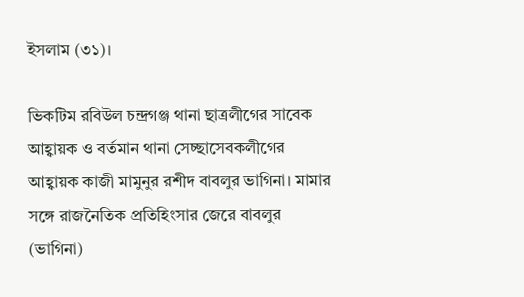ইসলাম (৩১)।

ভিকটিম রবিউল চন্দ্রগঞ্জ থানা ছাত্রলীগের সাবেক আহ্বায়ক ও বর্তমান থানা সেচ্ছাসেবকলীগের আহ্বায়ক কাজী মামুনুর রশীদ বাবলুর ভাগিনা। মামার সঙ্গে রাজনৈতিক প্রতিহিংসার জেরে বাবলুর (ভাগিনা)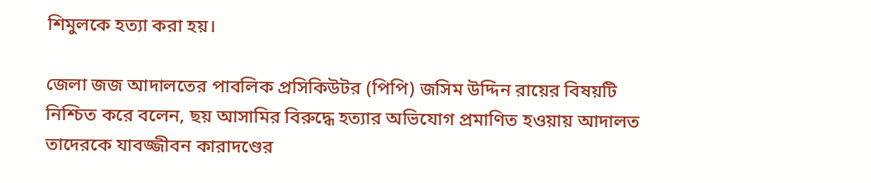শিমুলকে হত্যা করা হয়।

জেলা জজ আদালতের পাবলিক প্রসিকিউটর (পিপি) জসিম উদ্দিন রায়ের বিষয়টি নিশ্চিত করে বলেন, ছয় আসামির বিরুদ্ধে হত্যার অভিযোগ প্রমাণিত হওয়ায় আদালত তাদেরকে যাবজ্জীবন কারাদণ্ডের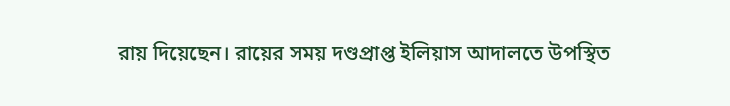রায় দিয়েছেন। রায়ের সময় দণ্ডপ্রাপ্ত ইলিয়াস আদালতে উপস্থিত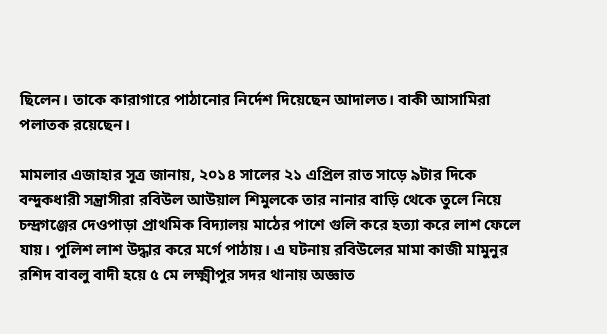ছিলেন। তাকে কারাগারে পাঠানোর নির্দেশ দিয়েছেন আদালত। বাকী আসামিরা পলাতক রয়েছেন।

মামলার এজাহার সূত্র জানায়, ২০১৪ সালের ২১ এপ্রিল রাত সাড়ে ৯টার দিকে বন্দুকধারী সন্ত্রাসীরা রবিউল আউয়াল শিমুলকে তার নানার বাড়ি থেকে তুলে নিয়ে চন্দ্রগঞ্জের দেওপাড়া প্রাথমিক বিদ্যালয় মাঠের পাশে গুলি করে হত্যা করে লাশ ফেলে যায়। পুলিশ লাশ উদ্ধার করে মর্গে পাঠায়। এ ঘটনায় রবিউলের মামা কাজী মামুনুর রশিদ বাবলু বাদী হয়ে ৫ মে লক্ষ্মীপুর সদর থানায় অজ্ঞাত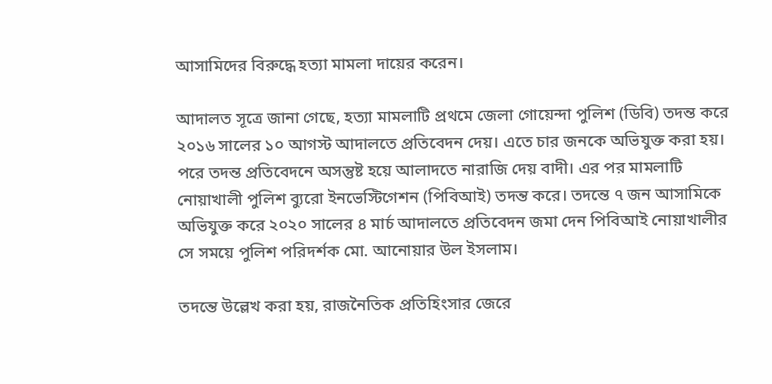আসামিদের বিরুদ্ধে হত্যা মামলা দায়ের করেন।

আদালত সূত্রে জানা গেছে, হত্যা মামলাটি প্রথমে জেলা গোয়েন্দা পুলিশ (ডিবি) তদন্ত করে ২০১৬ সালের ১০ আগস্ট আদালতে প্রতিবেদন দেয়। এতে চার জনকে অভিযুক্ত করা হয়। পরে তদন্ত প্রতিবেদনে অসন্তুষ্ট হয়ে আলাদতে নারাজি দেয় বাদী। এর পর মামলাটি নোয়াখালী পুলিশ ব্যুরো ইনভেস্টিগেশন (পিবিআই) তদন্ত করে। তদন্তে ৭ জন আসামিকে অভিযুক্ত করে ২০২০ সালের ৪ মার্চ আদালতে প্রতিবেদন জমা দেন পিবিআই নোয়াখালীর সে সময়ে পুলিশ পরিদর্শক মো. আনোয়ার উল ইসলাম।

তদন্তে উল্লেখ করা হয়, রাজনৈতিক প্রতিহিংসার জেরে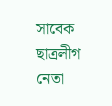সাবেক ছাত্রলীগ নেতা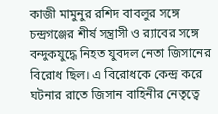কাজী মামুনুর রশিদ বাবলুর সঙ্গে চন্দ্রগঞ্জের শীর্ষ সন্ত্রাসী ও র‍্যাবের সঙ্গে বন্দুকযুদ্ধে নিহত যুবদল নেতা জিসানের বিরোধ ছিল। এ বিরোধকে কেন্দ্র করে ঘটনার রাতে জিসান বাহিনীর নেতৃত্বে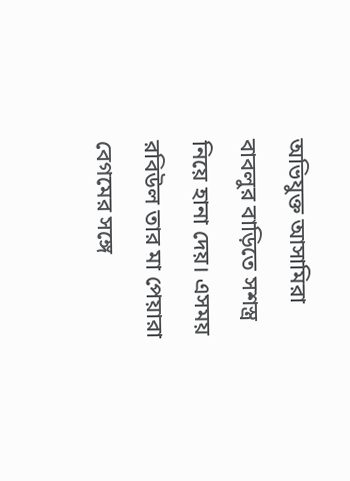অভিযুক্ত আসামিরা বাবলুর বাড়িতে সশস্ত্র নিয়ে হানা দেয়। এসময় রবিউল তার মা পেয়ারা বেগমের সঙ্গে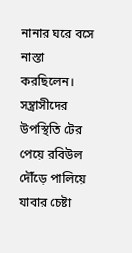নানার ঘরে বসে নাস্তা করছিলেন। সন্ত্রাসীদের উপস্থিতি টের পেয়ে রবিউল দৌঁড়ে পালিয়ে যাবার চেষ্টা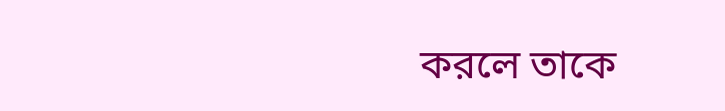করলে তাকে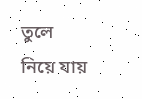তুলে নিয়ে যায়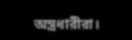অস্ত্রধারীরা।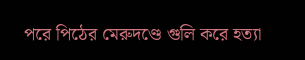পরে পিঠের মেরুদণ্ডে গুলি করে হত্যা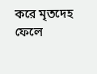করে মৃতদেহ ফেলে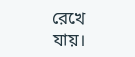রেখে যায়।